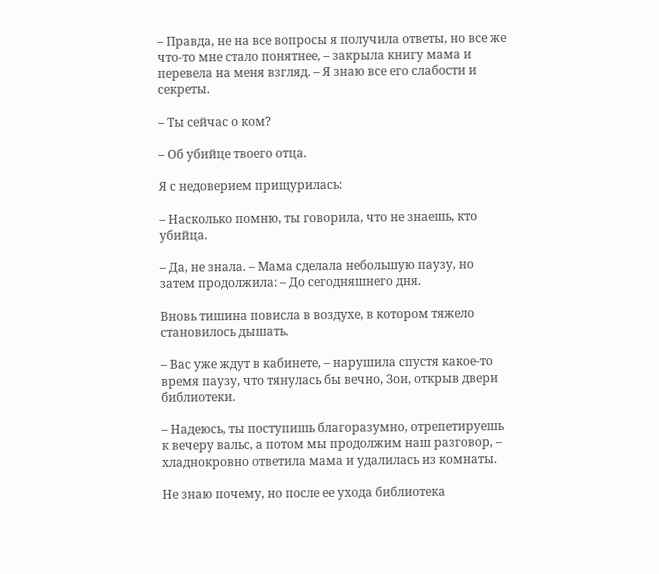– Правда, не на все вопросы я получила ответы, но все же что-то мне стало понятнее, – закрыла книгу мама и перевела на меня взгляд. – Я знаю все его слабости и секреты.

– Ты сейчас о ком?

– Об убийце твоего отца.

Я с недоверием прищурилась:

– Насколько помню, ты говорила, что не знаешь, кто убийца.

– Да, не знала. – Мама сделала небольшую паузу, но затем продолжила: – До сегодняшнего дня.

Вновь тишина повисла в воздухе, в котором тяжело становилось дышать.

– Вас уже ждут в кабинете, – нарушила спустя какое-то время паузу, что тянулась бы вечно, Зои, открыв двери библиотеки.

– Надеюсь, ты поступишь благоразумно, отрепетируешь к вечеру вальс, а потом мы продолжим наш разговор, – хладнокровно ответила мама и удалилась из комнаты.

Не знаю почему, но после ее ухода библиотека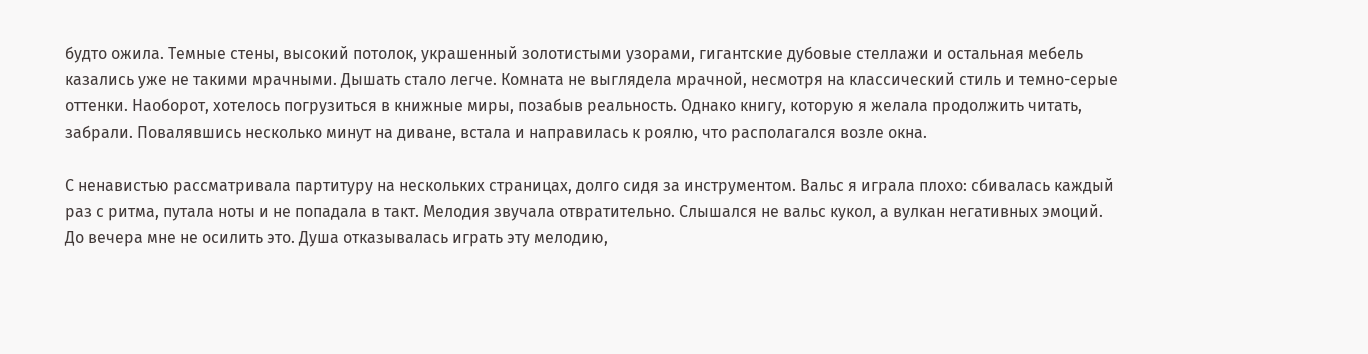будто ожила. Темные стены, высокий потолок, украшенный золотистыми узорами, гигантские дубовые стеллажи и остальная мебель казались уже не такими мрачными. Дышать стало легче. Комната не выглядела мрачной, несмотря на классический стиль и темно-серые оттенки. Наоборот, хотелось погрузиться в книжные миры, позабыв реальность. Однако книгу, которую я желала продолжить читать, забрали. Повалявшись несколько минут на диване, встала и направилась к роялю, что располагался возле окна.

С ненавистью рассматривала партитуру на нескольких страницах, долго сидя за инструментом. Вальс я играла плохо: сбивалась каждый раз с ритма, путала ноты и не попадала в такт. Мелодия звучала отвратительно. Слышался не вальс кукол, а вулкан негативных эмоций. До вечера мне не осилить это. Душа отказывалась играть эту мелодию,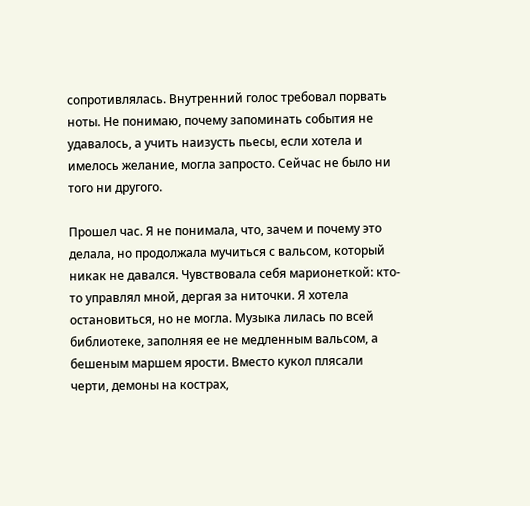сопротивлялась. Внутренний голос требовал порвать ноты. Не понимаю, почему запоминать события не удавалось, а учить наизусть пьесы, если хотела и имелось желание, могла запросто. Сейчас не было ни того ни другого.

Прошел час. Я не понимала, что, зачем и почему это делала, но продолжала мучиться с вальсом, который никак не давался. Чувствовала себя марионеткой: кто-то управлял мной, дергая за ниточки. Я хотела остановиться, но не могла. Музыка лилась по всей библиотеке, заполняя ее не медленным вальсом, а бешеным маршем ярости. Вместо кукол плясали черти, демоны на кострах,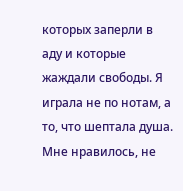которых заперли в аду и которые жаждали свободы. Я играла не по нотам, а то, что шептала душа. Мне нравилось, не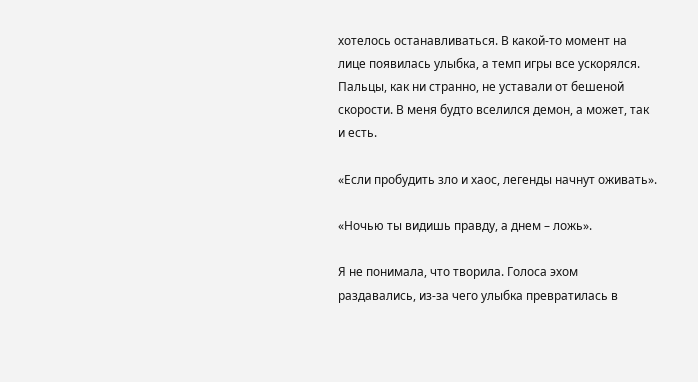хотелось останавливаться. В какой-то момент на лице появилась улыбка, а темп игры все ускорялся. Пальцы, как ни странно, не уставали от бешеной скорости. В меня будто вселился демон, а может, так и есть.

«Если пробудить зло и хаос, легенды начнут оживать».

«Ночью ты видишь правду, а днем – ложь».

Я не понимала, что творила. Голоса эхом раздавались, из-за чего улыбка превратилась в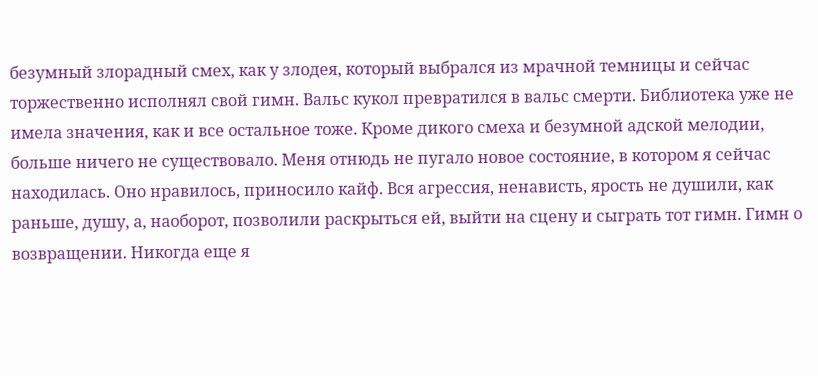безумный злорадный смех, как у злодея, который выбрался из мрачной темницы и сейчас торжественно исполнял свой гимн. Вальс кукол превратился в вальс смерти. Библиотека уже не имела значения, как и все остальное тоже. Кроме дикого смеха и безумной адской мелодии, больше ничего не существовало. Меня отнюдь не пугало новое состояние, в котором я сейчас находилась. Оно нравилось, приносило кайф. Вся агрессия, ненависть, ярость не душили, как раньше, душу, а, наоборот, позволили раскрыться ей, выйти на сцену и сыграть тот гимн. Гимн о возвращении. Никогда еще я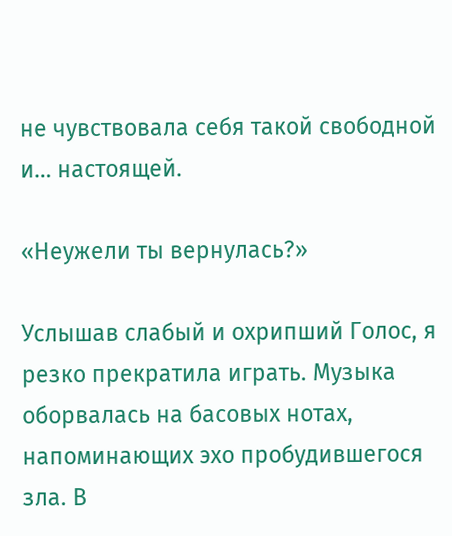не чувствовала себя такой свободной и… настоящей.

«Неужели ты вернулась?»

Услышав слабый и охрипший Голос, я резко прекратила играть. Музыка оборвалась на басовых нотах, напоминающих эхо пробудившегося зла. В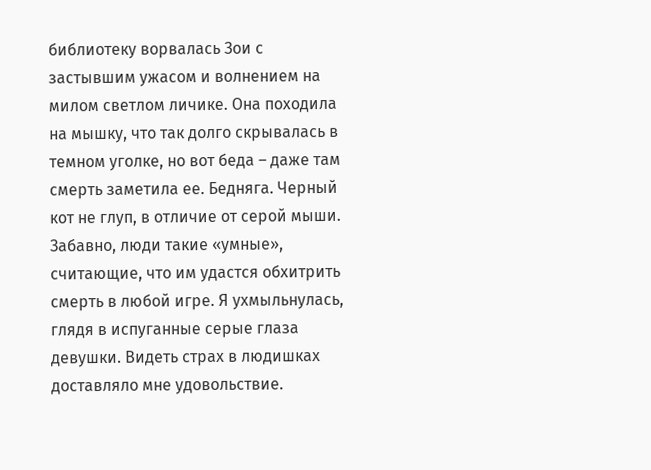библиотеку ворвалась Зои с застывшим ужасом и волнением на милом светлом личике. Она походила на мышку, что так долго скрывалась в темном уголке, но вот беда – даже там смерть заметила ее. Бедняга. Черный кот не глуп, в отличие от серой мыши. Забавно, люди такие «умные», считающие, что им удастся обхитрить смерть в любой игре. Я ухмыльнулась, глядя в испуганные серые глаза девушки. Видеть страх в людишках доставляло мне удовольствие.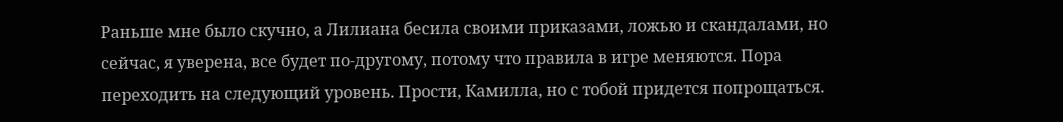Раньше мне было скучно, а Лилиана бесила своими приказами, ложью и скандалами, но сейчас, я уверена, все будет по-другому, потому что правила в игре меняются. Пора переходить на следующий уровень. Прости, Камилла, но с тобой придется попрощаться.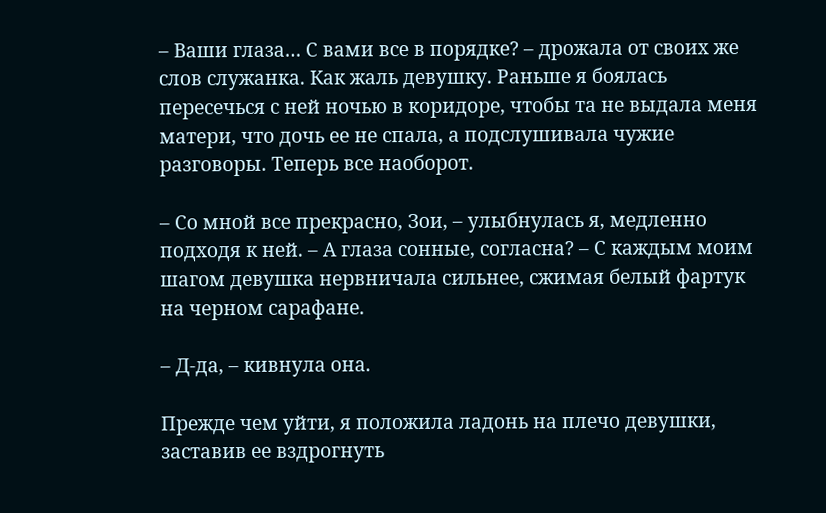– Ваши глаза… С вами все в порядке? – дрожала от своих же слов служанка. Как жаль девушку. Раньше я боялась пересечься с ней ночью в коридоре, чтобы та не выдала меня матери, что дочь ее не спала, а подслушивала чужие разговоры. Теперь все наоборот.

– Со мной все прекрасно, Зои, – улыбнулась я, медленно подходя к ней. – А глаза сонные, согласна? – С каждым моим шагом девушка нервничала сильнее, сжимая белый фартук на черном сарафане.

– Д-да, – кивнула она.

Прежде чем уйти, я положила ладонь на плечо девушки, заставив ее вздрогнуть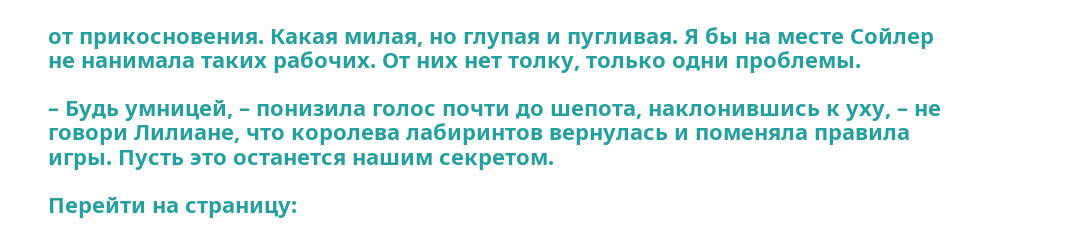от прикосновения. Какая милая, но глупая и пугливая. Я бы на месте Сойлер не нанимала таких рабочих. От них нет толку, только одни проблемы.

– Будь умницей, – понизила голос почти до шепота, наклонившись к уху, – не говори Лилиане, что королева лабиринтов вернулась и поменяла правила игры. Пусть это останется нашим секретом.

Перейти на страницу: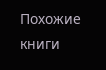Похожие книги